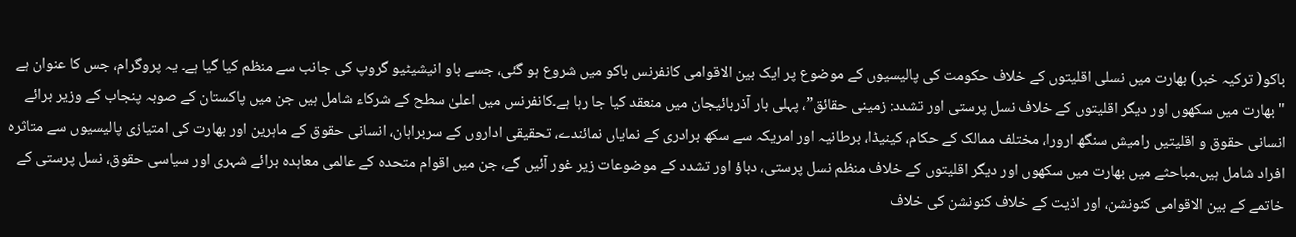باکو( ترکیہ خبر) بھارت میں نسلی اقلیتوں کے خلاف حکومت کی پالیسیوں کے موضوع پر ایک بین الاقوامی کانفرنس باکو میں شروع ہو گئی، جسے باو انیشیٹیو گروپ کی جانب سے منظم کیا گیا ہے۔ یہ پروگرام، جس کا عنوان ہے "بھارت میں سکھوں اور دیگر اقلیتوں کے خلاف نسل پرستی اور تشدد: زمینی حقائق”، پہلی بار آذربائیجان میں منعقد کیا جا رہا ہے۔کانفرنس میں اعلیٰ سطح کے شرکاء شامل ہیں جن میں پاکستان کے صوبہ پنجاب کے وزیر برائے انسانی حقوق و اقلیتیں رامیش سنگھ ارورا، مختلف ممالک کے حکام، کینیڈا، برطانیہ اور امریکہ سے سکھ برادری کے نمایاں نمائندے، تحقیقی اداروں کے سربراہان، انسانی حقوق کے ماہرین اور بھارت کی امتیازی پالیسیوں سے متاثرہ افراد شامل ہیں۔مباحثے میں بھارت میں سکھوں اور دیگر اقلیتوں کے خلاف منظم نسل پرستی، دباؤ اور تشدد کے موضوعات زیر غور آئیں گے، جن میں اقوام متحدہ کے عالمی معاہدہ برائے شہری اور سیاسی حقوق، نسل پرستی کے خاتمے کے بین الاقوامی کنونشن، اور اذیت کے خلاف کنونشن کی خلاف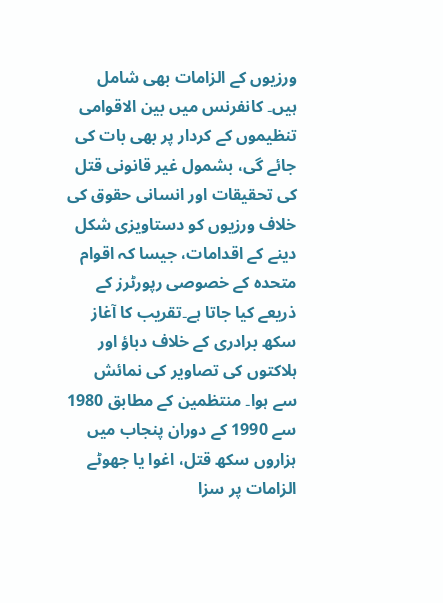ورزیوں کے الزامات بھی شامل ہیں۔ کانفرنس میں بین الاقوامی تنظیموں کے کردار پر بھی بات کی جائے گی، بشمول غیر قانونی قتل کی تحقیقات اور انسانی حقوق کی خلاف ورزیوں کو دستاویزی شکل دینے کے اقدامات، جیسا کہ اقوام متحدہ کے خصوصی رپورٹرز کے ذریعے کیا جاتا ہے۔تقریب کا آغاز سکھ برادری کے خلاف دباؤ اور ہلاکتوں کی تصاویر کی نمائش سے ہوا۔ منتظمین کے مطابق 1980 سے 1990 کے دوران پنجاب میں ہزاروں سکھ قتل، اغوا یا جھوٹے الزامات پر سزا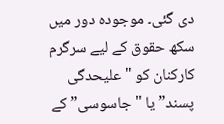دی گئی۔ موجودہ دور میں سکھ حقوق کے لیے سرگرم کارکنان کو "علیحدگی پسند” یا "جاسوسی” کے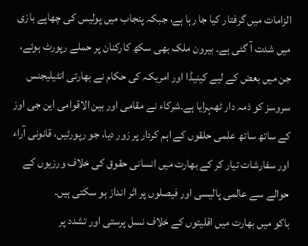الزامات میں گرفتار کیا جا رہا ہے، جبکہ پنجاب میں پولیس کی چھاپے بازی میں شدت آ گئی ہے۔ بیرون ملک بھی سکھ کارکنان پر حملے رپورٹ ہوئے، جن میں بعض کے لیے کینیڈا اور امریکہ کی حکام نے بھارتی انٹیلیجنس سروسز کو ذمہ دار ٹھہرایا ہے۔شرکاء نے مقامی اور بین الاقوامی این جی اوز کے ساتھ ساتھ علمی حلقوں کے اہم کردار پر زور دیا، جو رپورٹیں، قانونی آراء اور سفارشات تیار کر کے بھارت میں انسانی حقوق کی خلاف ورزیوں کے حوالے سے عالمی پالیسی اور فیصلوں پر اثر انداز ہو سکتی ہیں۔
باکو میں بھارت میں اقلیتوں کے خلاف نسل پرستی اور تشدد پر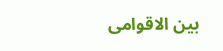بین الاقوامی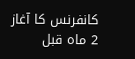کانفرنس کا آغاز
2 ماہ قبل